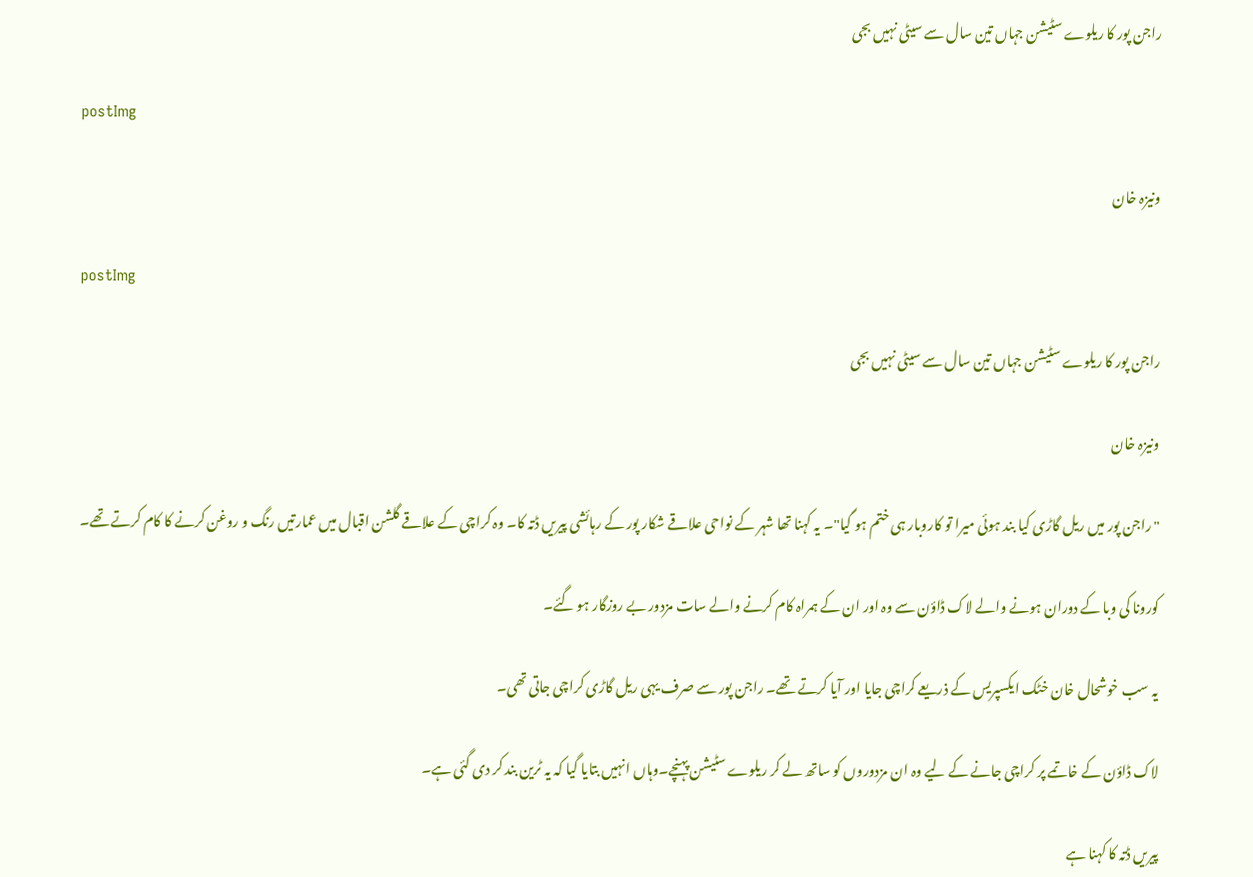راجن پور کا ریلوے سٹیشن جہاں تین سال سے سیٹی نہیں بجی

postImg

ونیزہ خان

postImg

راجن پور کا ریلوے سٹیشن جہاں تین سال سے سیٹی نہیں بجی

ونیزہ خان

"راجن پور میں ریل گاڑی کیا بند ہوئی میرا تو کاروبار ہی ختم ہو گیا"۔ یہ کہنا تھا شہر کے نواحی علاقے شکار پور کے رہائشی پیریں ڈتہ کا۔ وہ کراچی کے علاقے گلشن اقبال میں عمارتیں رنگ و روغن کرنے کا کام کرتے تھے۔

کورونا کی وبا کے دوران ہونے والے لاک ڈاؤن سے وہ اور ان کے ہمراہ کام کرنے والے سات مزدور بے روزگار ہو گئے۔

یہ سب خوشحال خان خٹک ایکسپریس کے ذریعے کراچی جایا اور آیا کرتے تھے۔ راجن پور سے صرف یہی ریل گاڑی کراچی جاتی تھی۔

لاک ڈاؤن کے خاتمے پر کراچی جانے کے لیے وہ ان مزدوروں کو ساتھ لے کر ریلوے سٹیشن پہنچے۔وہاں انہیں بتایا گیا کہ یہ ٹرین بند کر دی گئی ہے۔

پیریں ڈتہ کا کہنا ہے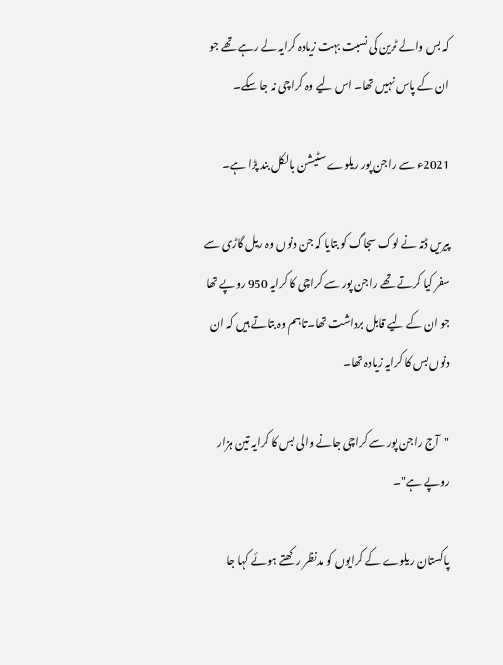کہ بس والے ٹرین کی نسبت بہت زیادہ کرایہ لے رہے تھے جو ان کے پاس نہیں تھا۔ اس لیے وہ کراچی نہ جا سکے۔

2021ء سے راجن پور ریلوے سٹیشن بالکل بند پڑا ہے۔

پیریں ڈتہ نے لوک سجاگ کو بتایا کہ جن دنوں وہ ریل گاڑی سے سفر کیا کرتے تھے راجن پور سے کراچی کا کرایہ 950 روپے تھا جو ان کے لیے قابل برداشت تھا۔تاہم وہ بتاتے ہیں کہ ان دنوں بس کا کرایہ زیادہ تھا۔

"آج راجن پور سے کراچی جانے والی بس کا کرایہ تین ہزار روپے ہے"۔

پاکستان ریلوے کے کرایوں کو مدنظر رکھتے ہوئے کہا جا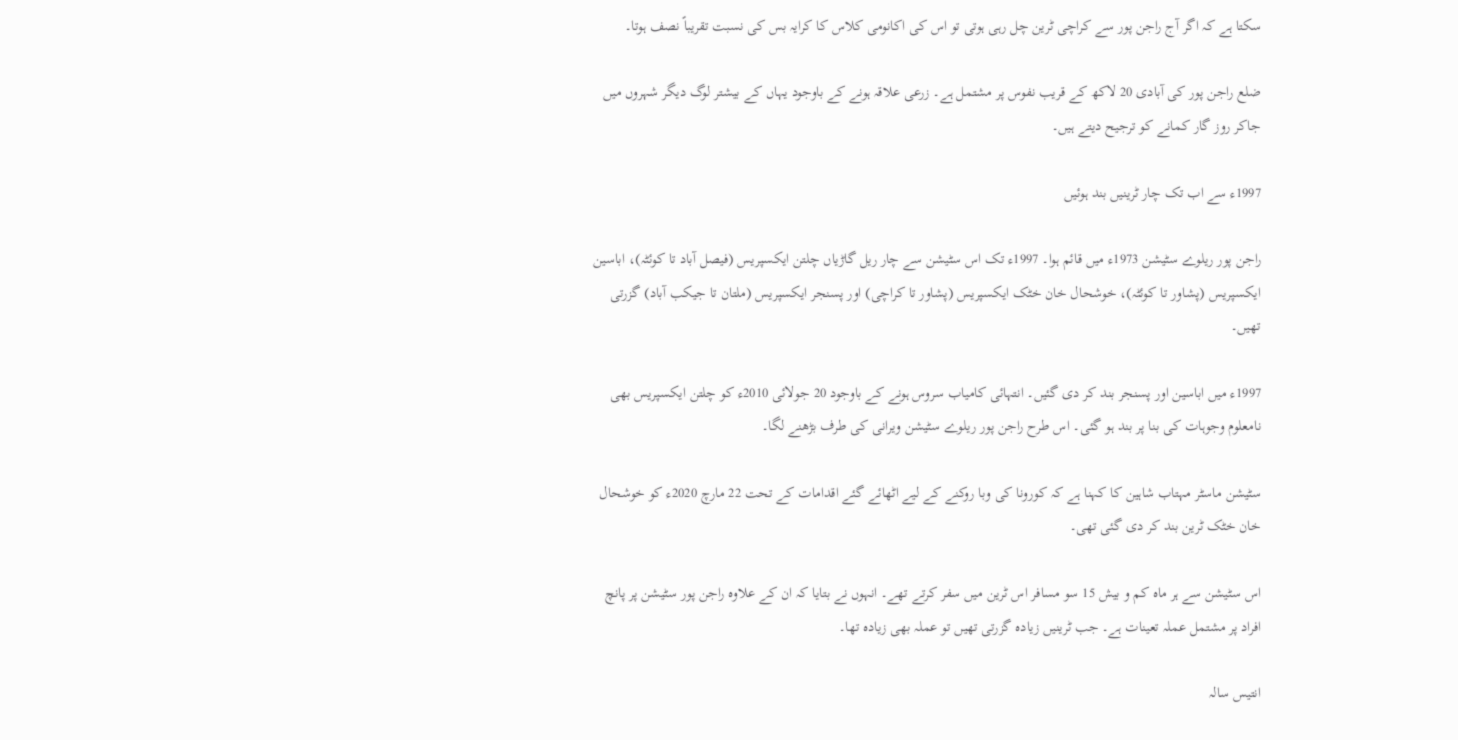سکتا ہے کہ اگر آج راجن پور سے کراچی ٹرین چل رہی ہوتی تو اس کی اکانومی کلاس کا کرایہ بس کی نسبت تقریباً نصف ہوتا۔

ضلع راجن پور کی آبادی 20 لاکھ کے قریب نفوس پر مشتمل ہے۔ زرعی علاقہ ہونے کے باوجود یہاں کے بیشتر لوگ دیگر شہروں میں جاکر روز گار کمانے کو ترجیح دیتے ہیں۔

1997ء سے اب تک چار ٹرینیں بند ہوئیں

راجن پور ریلوے سٹیشن 1973ء میں قائم ہوا۔ 1997ء تک اس سٹیشن سے چار ریل گاڑیاں چلتن ایکسپریس (فیصل آباد تا کوئٹہ)، اباسین ایکسپریس (پشاور تا کوئٹہ)، خوشحال خان خٹک ایکسپریس (پشاور تا کراچی) اور پسنجر ایکسپریس (ملتان تا جیکب آباد) گزرتی تھیں۔

1997ء میں اباسین اور پسنجر بند کر دی گئیں۔ انتہائی کامیاب سروس ہونے کے باوجود 20 جولائی 2010ء کو چلتن ایکسپریس بھی نامعلوم وجوہات کی بنا پر بند ہو گئی۔ اس طرح راجن پور ریلوے سٹیشن ویرانی کی طرف بڑھنے لگا۔

سٹیشن ماسٹر مہتاب شاہین کا کہنا ہے کہ کورونا کی وبا روکنے کے لیے اٹھائے گئے اقدامات کے تحت 22 مارچ 2020ء کو خوشحال خان خٹک ٹرین بند کر دی گئی تھی۔

اس سٹیشن سے ہر ماہ کم و بیش 15 سو مسافر اس ٹرین میں سفر کرتے تھے۔ انہوں نے بتایا کہ ان کے علاوہ راجن پور سٹیشن پر پانچ افراد پر مشتمل عملہ تعینات ہے۔ جب ٹرینیں زیادہ گزرتی تھیں تو عملہ بھی زیادہ تھا۔

انتیس سالہ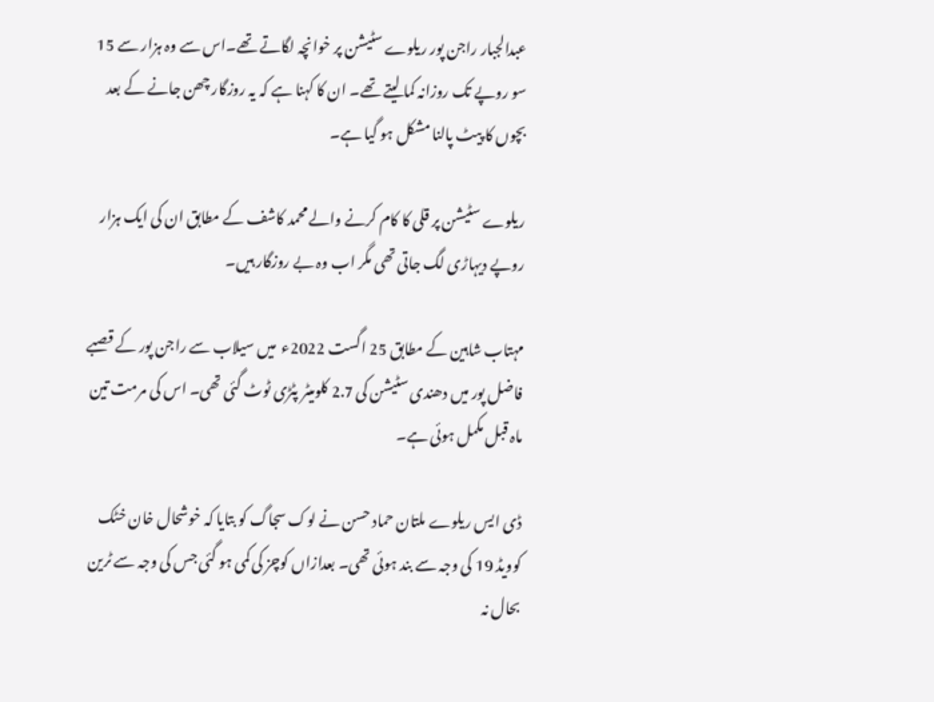عبدالجبار راجن پور ریلوے سٹیشن پر خوانچہ لگاتے تھے۔اس سے وہ ہزار سے 15 سو روپے تک روزانہ کما لیتے تھے۔ ان کا کہنا ہے کہ یہ روزگار چھن جانے کے بعد بچوں کا پیٹ پالنا مشکل ہو گیا ہے۔

ریلوے سٹیشن پر قلی کا کام کرنے والے محمد کاشف کے مطابق ان کی ایک ہزار روپے دیہاڑی لگ جاتی تھی مگر اب وہ بے روزگار ہیں۔

مہتاب شاہین کے مطابق 25 اگست 2022ء  میں سیلاب سے راجن پور کے قصبے فاضل پور میں دھندی سٹیشن کی 2.7 کلومیٹر پٹڑی ٹوٹ گئی تھی۔ اس کی مرمت تین ماہ قبل مکمل ہوئی ہے۔

ڈی ایس ریلوے ملتان حماد حسن نے لوک سجاگ کو بتایا کہ خوشحال خان خٹک کوویڈ 19 کی وجہ سے بند ہوئی تھی۔ بعدازاں کوچز کی کمی ہو گئی جس کی وجہ سے ٹرین بحال نہ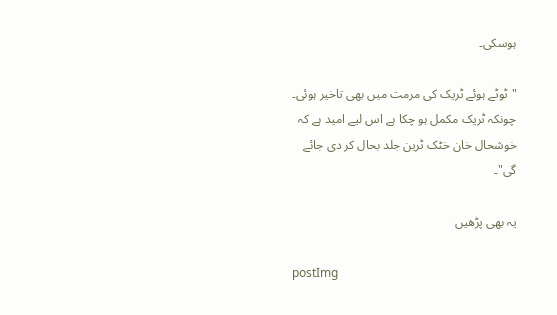ہوسکی۔

"ٹوٹے ہوئے ٹریک کی مرمت میں بھی تاخیر ہوئی۔ چونکہ ٹریک مکمل ہو چکا ہے اس لیے امید ہے کہ خوشحال خان خٹک ٹرین جلد بحال کر دی جائے گی"۔

یہ بھی پڑھیں

postImg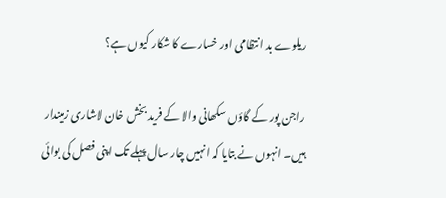ریلوے بد انتظامی اور خسارے کا شکار کیوں ہے؟

راجن پور کے گاؤں سکھانی والا کے فرید بخش خان لاشاری زمیندار ہیں۔ انہوں نے بتایا کہ انہیں چار سال پہلے تک اپنی فصل کی بوائی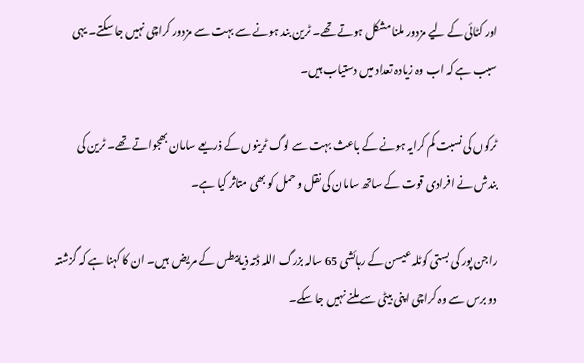اور کٹائی کے لیے مزدور ملنا مشکل ہوتے تھے۔ ٹرین بند ہونے سے بہت سے مزدور کراچی نہیں جا سکتے۔ یہی سبب ہے کہ اب وہ زیادہ تعداد میں دستیاب ہیں۔

ٹرکوں کی نسبت کم کرایہ ہونے کے باعث بہت سے لوگ ٹرینوں کے ذریعے سامان بھجواتے تھے۔ ٹرین کی بندش نے افرادی قوت کے ساتھ سامان کی نقل و حمل کو بھی متاثر کیا ہے۔

راجن پور کی بستی کوٹلہ عیسن کے رہائشی 65 سالہ بزرگ اللہ ڈتہ ذیابیطس کے مریض  ہیں۔ ان کا کہنا ہے کہ گزشتہ دو برس سے وہ کراچی اپنی بیٹی سے ملنے نہیں جا سکے۔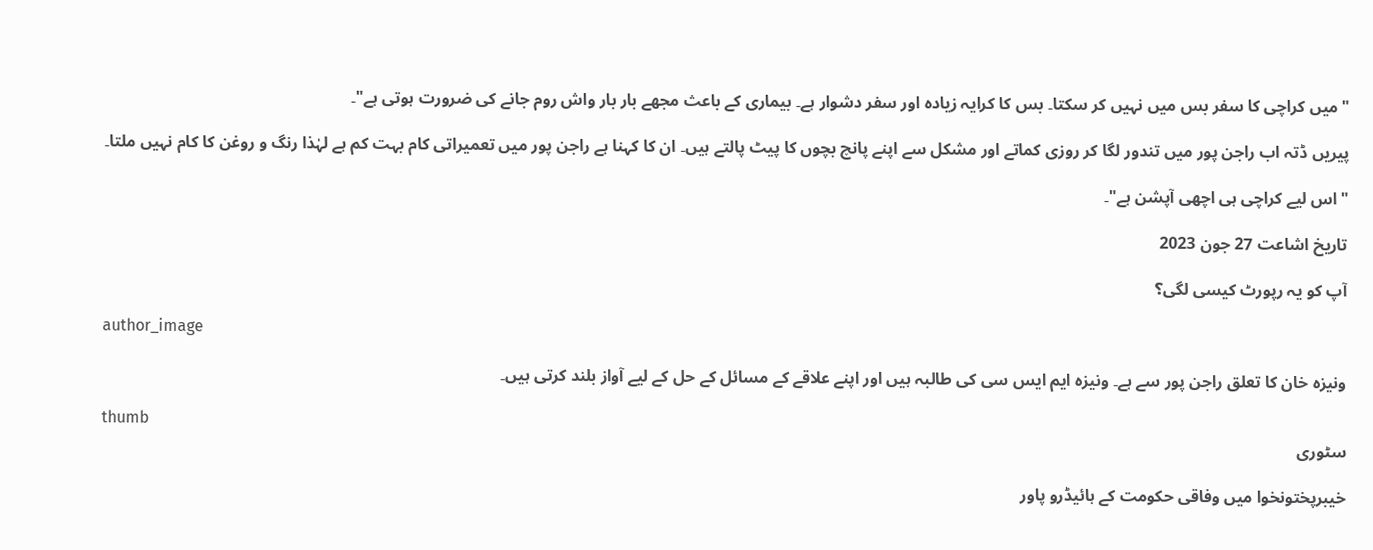"میں کراچی کا سفر بس میں نہیں کر سکتا۔ بس کا کرایہ زیادہ اور سفر دشوار ہے۔ بیماری کے باعث مجھے بار بار واش روم جانے کی ضرورت ہوتی ہے"۔

پیریں ڈتہ اب راجن پور میں تندور لگا کر روزی کماتے اور مشکل سے اپنے پانچ بچوں کا پیٹ پالتے ہیں۔ ان کا کہنا ہے راجن پور میں تعمیراتی کام بہت کم ہے لہٰذا رنگ و روغن کا کام نہیں ملتا۔

"اس لیے کراچی ہی اچھی آپشن ہے"۔

تاریخ اشاعت 27 جون 2023

آپ کو یہ رپورٹ کیسی لگی؟

author_image

ونیزہ خان کا تعلق راجن پور سے ہے۔ ونیزہ ایم ایس سی کی طالبہ ہیں اور اپنے علاقے کے مسائل کے حل کے لیے آواز بلند کرتی ہیں۔

thumb
سٹوری

خیبرپختونخوا میں وفاقی حکومت کے ہائیڈرو پاور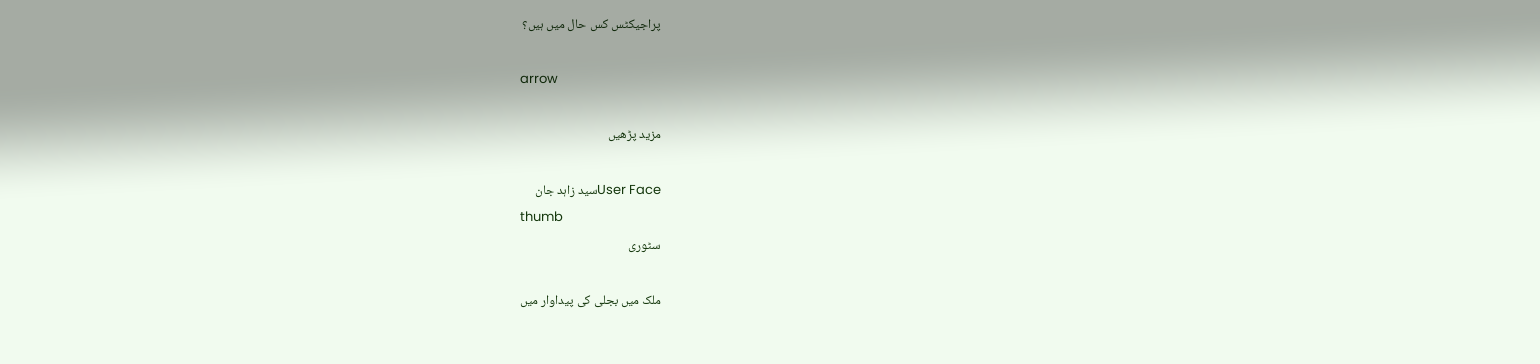پراجیکٹس کس حال میں ہیں؟

arrow

مزید پڑھیں

User Faceسید زاہد جان
thumb
سٹوری

ملک میں بجلی کی پیداوار میں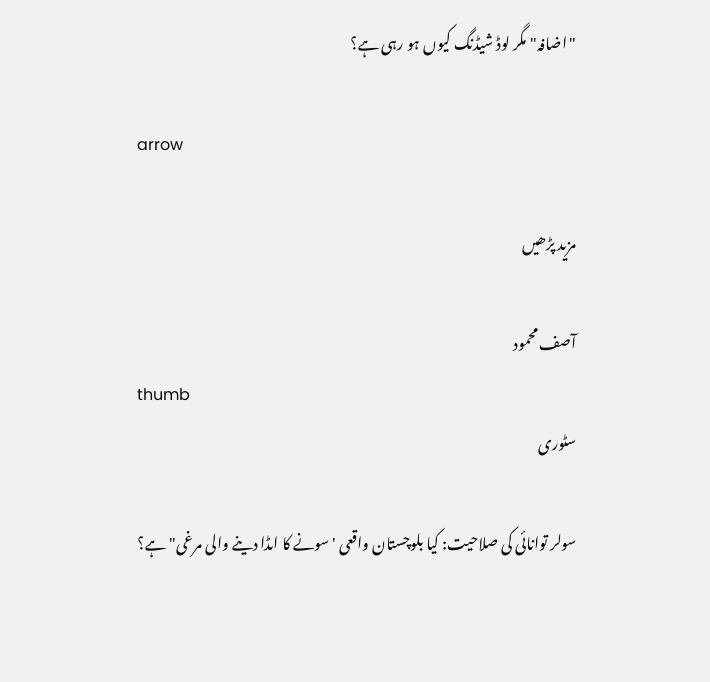"اضافہ" مگر لوڈ شیڈنگ کیوں ہو رہی ہے؟

arrow

مزید پڑھیں

آصف محمود
thumb
سٹوری

سولر توانائی کی صلاحیت: کیا بلوچستان واقعی 'سونے کا اںڈا دینے والی مرغی" ہے؟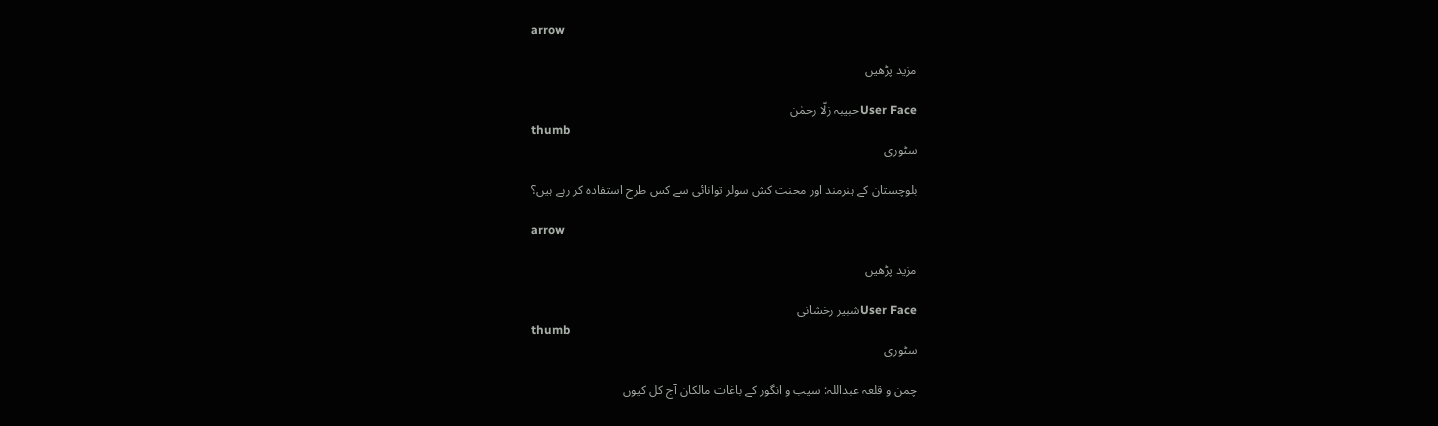arrow

مزید پڑھیں

User Faceحبیبہ زلّا رحمٰن
thumb
سٹوری

بلوچستان کے ہنرمند اور محنت کش سولر توانائی سے کس طرح استفادہ کر رہے ہیں؟

arrow

مزید پڑھیں

User Faceشبیر رخشانی
thumb
سٹوری

چمن و قلعہ عبداللہ: سیب و انگور کے باغات مالکان آج کل کیوں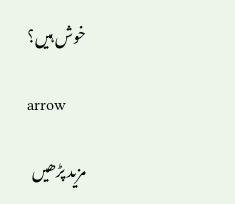خوش ہیں؟

arrow

مزید پڑھیں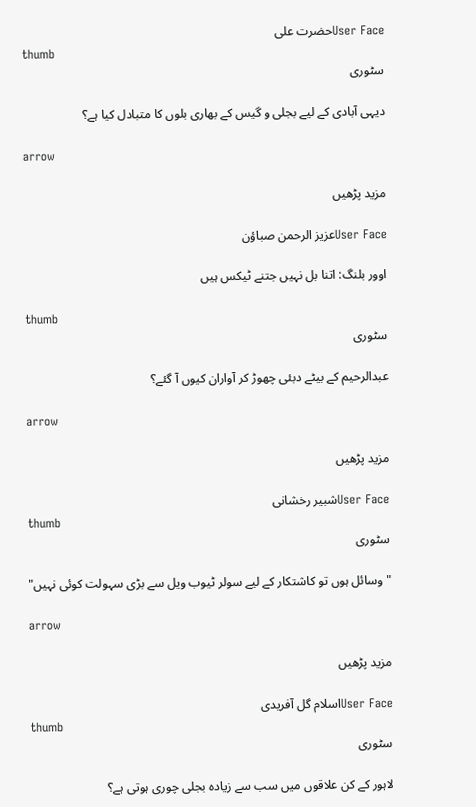User Faceحضرت علی
thumb
سٹوری

دیہی آبادی کے لیے بجلی و گیس کے بھاری بلوں کا متبادل کیا ہے؟

arrow

مزید پڑھیں

User Faceعزیز الرحمن صباؤن

اوور بلنگ: اتنا بل نہیں جتنے ٹیکس ہیں

thumb
سٹوری

عبدالرحیم کے بیٹے دبئی چھوڑ کر آواران کیوں آ گئے؟

arrow

مزید پڑھیں

User Faceشبیر رخشانی
thumb
سٹوری

"وسائل ہوں تو کاشتکار کے لیے سولر ٹیوب ویل سے بڑی سہولت کوئی نہیں"

arrow

مزید پڑھیں

User Faceاسلام گل آفریدی
thumb
سٹوری

لاہور کے کن علاقوں میں سب سے زیادہ بجلی چوری ہوتی ہے؟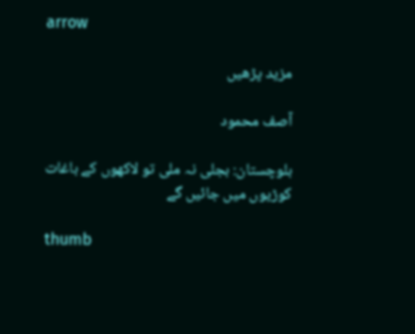arrow

مزید پڑھیں

آصف محمود

بلوچستان: بجلی نہ ملی تو لاکھوں کے باغات کوڑیوں میں جائیں گے

thumb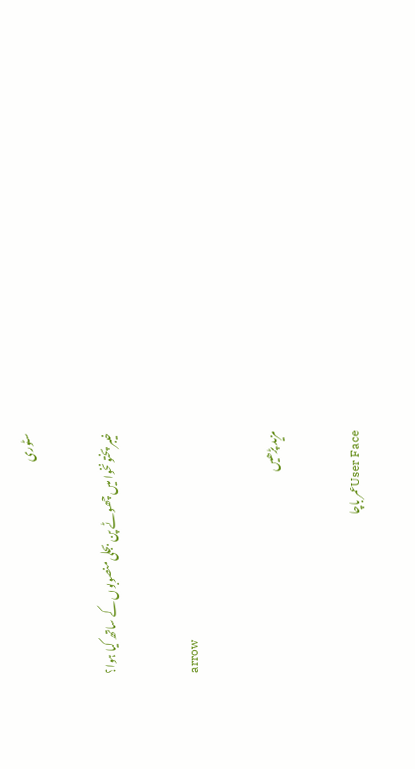سٹوری

خیبر پختونخوا میں چھوٹے پن بجلی منصوبوں کے ساتھ کیا ہوا؟

arrow

مزید پڑھیں

User Faceعمر باچا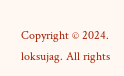Copyright © 2024. loksujag. All rights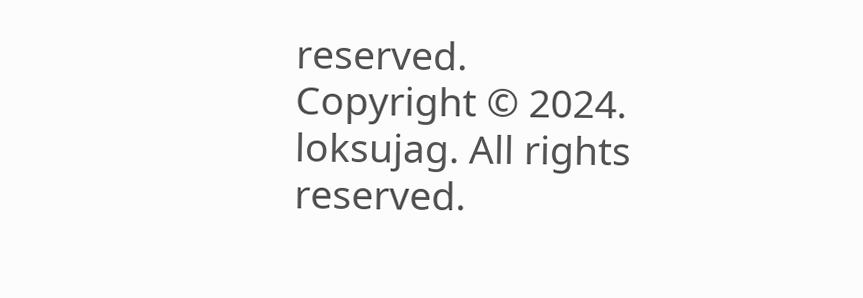reserved.
Copyright © 2024. loksujag. All rights reserved.